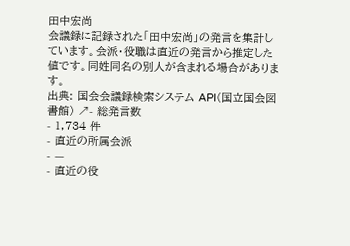田中宏尚
会議録に記録された「田中宏尚」の発言を集計しています。会派・役職は直近の発言から推定した値です。同姓同名の別人が含まれる場合があります。
出典: 国会会議録検索システム API(国立国会図書館) ↗- 総発言数
- 1,734 件
- 直近の所属会派
- —
- 直近の役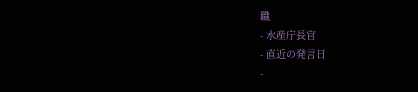職
- 水産庁長官
- 直近の発言日
-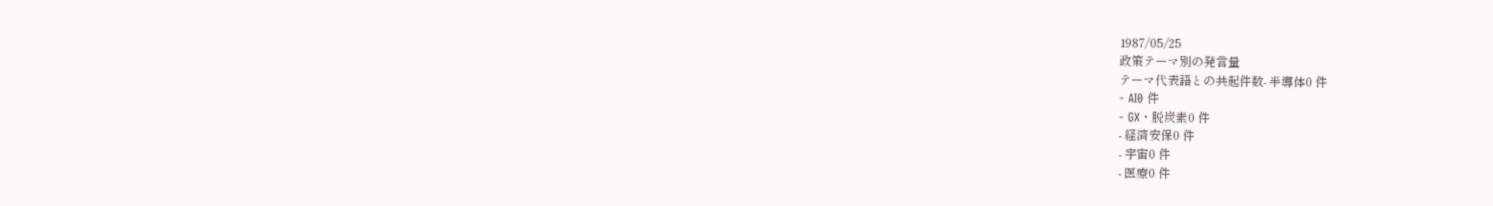1987/05/25
政策テーマ別の発言量
テーマ代表語との共起件数- 半導体0 件
- AI0 件
- GX・脱炭素0 件
- 経済安保0 件
- 宇宙0 件
- 医療0 件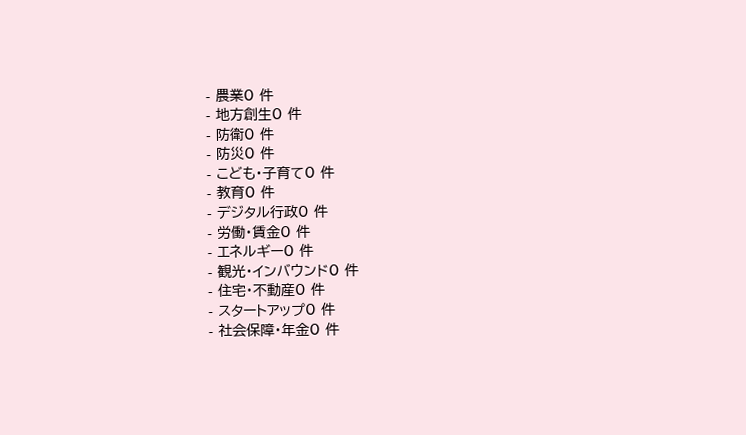- 農業0 件
- 地方創生0 件
- 防衛0 件
- 防災0 件
- こども・子育て0 件
- 教育0 件
- デジタル行政0 件
- 労働・賃金0 件
- エネルギー0 件
- 観光・インバウンド0 件
- 住宅・不動産0 件
- スタートアップ0 件
- 社会保障・年金0 件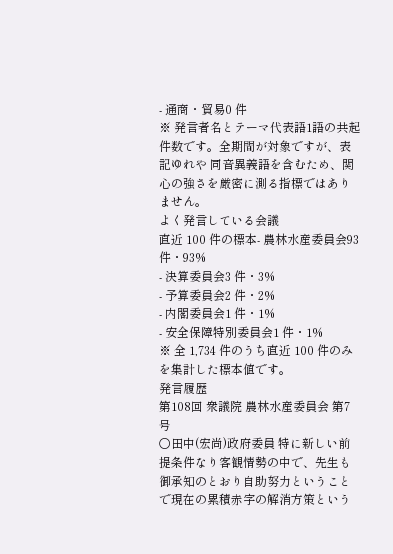- 通商・貿易0 件
※ 発言者名とテーマ代表語1語の共起件数です。全期間が対象ですが、表記ゆれや 同音異義語を含むため、関心の強さを厳密に測る指標ではありません。
よく発言している会議
直近 100 件の標本- 農林水産委員会93 件・93%
- 決算委員会3 件・3%
- 予算委員会2 件・2%
- 内閣委員会1 件・1%
- 安全保障特別委員会1 件・1%
※ 全 1,734 件のうち直近 100 件のみを集計した標本値です。
発言履歴
第108回 衆議院 農林水産委員会 第7号
○田中(宏尚)政府委員 特に新しい前提条件なり客観情勢の中で、先生も御承知のとおり自助努力ということで現在の累積赤字の解消方策という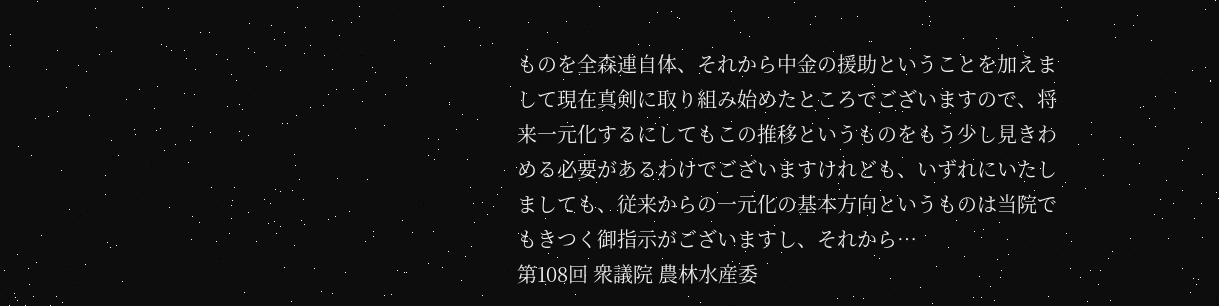ものを全森連自体、それから中金の援助ということを加えまして現在真剣に取り組み始めたところでございますので、将来一元化するにしてもこの推移というものをもう少し見きわめる必要があるわけでございますけれども、いずれにいたしましても、従来からの一元化の基本方向というものは当院でもきつく御指示がございますし、それから…
第108回 衆議院 農林水産委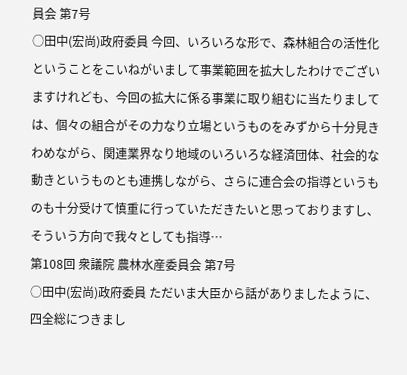員会 第7号
○田中(宏尚)政府委員 今回、いろいろな形で、森林組合の活性化ということをこいねがいまして事業範囲を拡大したわけでございますけれども、今回の拡大に係る事業に取り組むに当たりましては、個々の組合がその力なり立場というものをみずから十分見きわめながら、関連業界なり地域のいろいろな経済団体、社会的な動きというものとも連携しながら、さらに連合会の指導というものも十分受けて慎重に行っていただきたいと思っておりますし、そういう方向で我々としても指導…
第108回 衆議院 農林水産委員会 第7号
○田中(宏尚)政府委員 ただいま大臣から話がありましたように、四全総につきまし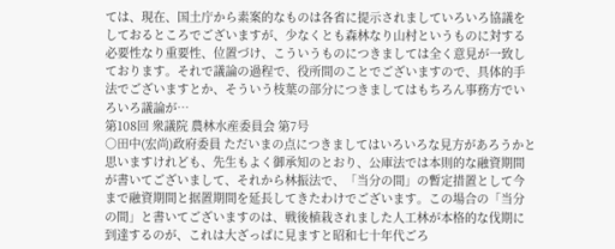ては、現在、国土庁から素案的なものは各省に提示されましていろいろ協議をしておるところでございますが、少なくとも森林なり山村というものに対する必要性なり重要性、位置づけ、こういうものにつきましては全く意見が一致しております。それで議論の過程で、役所間のことでございますので、具体的手法でございますとか、そういう枝葉の部分につきましてはもちろん事務方でいろいろ議論が…
第108回 衆議院 農林水産委員会 第7号
○田中(宏尚)政府委員 ただいまの点につきましてはいろいろな見方があろうかと思いますけれども、先生もよく御承知のとおり、公庫法では本則的な融資期間が書いてございまして、それから林振法で、「当分の間」の暫定措置として今まで融資期間と据置期間を延長してきたわけでございます。この場合の「当分の間」と書いてございますのは、戦後植栽されました人工林が本格的な伐期に到達するのが、これは大ざっぱに見ますと昭和七十年代ごろ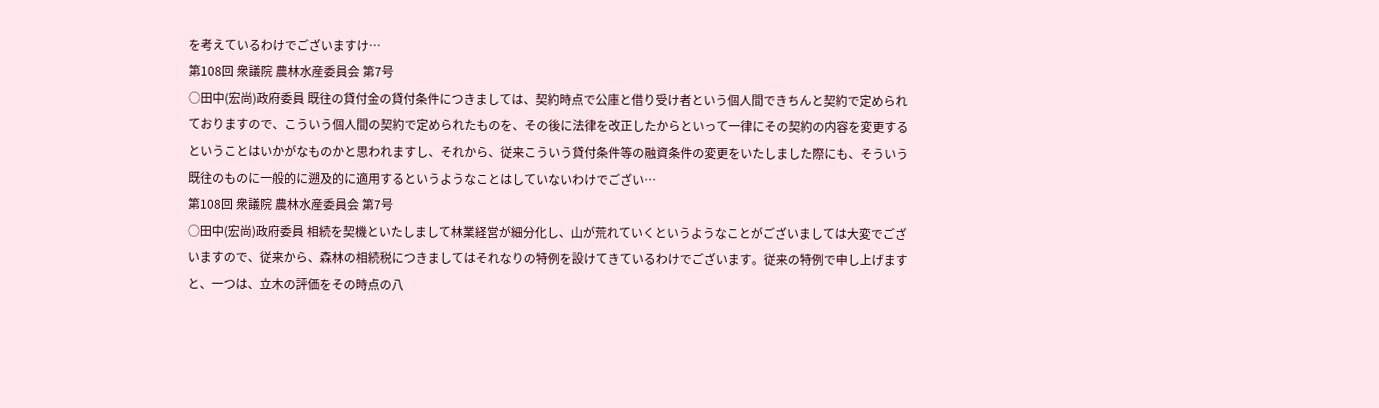を考えているわけでございますけ…
第108回 衆議院 農林水産委員会 第7号
○田中(宏尚)政府委員 既往の貸付金の貸付条件につきましては、契約時点で公庫と借り受け者という個人間できちんと契約で定められておりますので、こういう個人間の契約で定められたものを、その後に法律を改正したからといって一律にその契約の内容を変更するということはいかがなものかと思われますし、それから、従来こういう貸付条件等の融資条件の変更をいたしました際にも、そういう既往のものに一般的に遡及的に適用するというようなことはしていないわけでござい…
第108回 衆議院 農林水産委員会 第7号
○田中(宏尚)政府委員 相続を契機といたしまして林業経営が細分化し、山が荒れていくというようなことがございましては大変でございますので、従来から、森林の相続税につきましてはそれなりの特例を設けてきているわけでございます。従来の特例で申し上げますと、一つは、立木の評価をその時点の八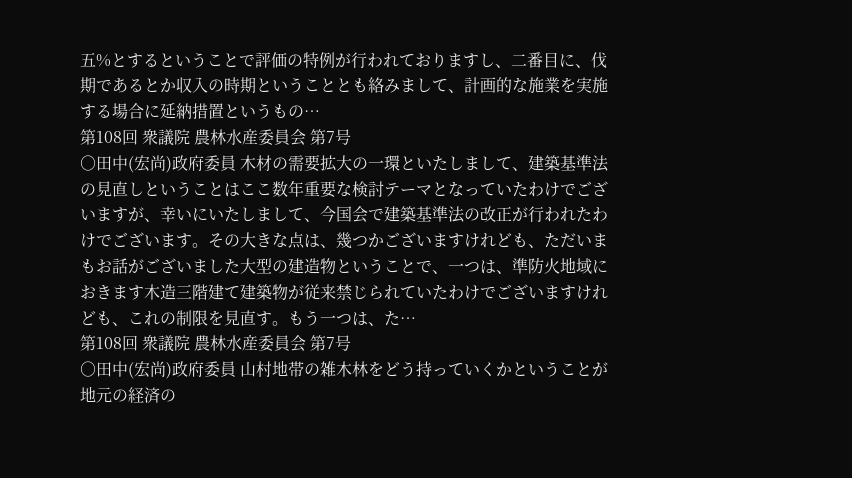五%とするということで評価の特例が行われておりますし、二番目に、伐期であるとか収入の時期ということとも絡みまして、計画的な施業を実施する場合に延納措置というもの…
第108回 衆議院 農林水産委員会 第7号
○田中(宏尚)政府委員 木材の需要拡大の一環といたしまして、建築基準法の見直しということはここ数年重要な検討テーマとなっていたわけでございますが、幸いにいたしまして、今国会で建築基準法の改正が行われたわけでございます。その大きな点は、幾つかございますけれども、ただいまもお話がございました大型の建造物ということで、一つは、準防火地域におきます木造三階建て建築物が従来禁じられていたわけでございますけれども、これの制限を見直す。もう一つは、た…
第108回 衆議院 農林水産委員会 第7号
○田中(宏尚)政府委員 山村地帯の雑木林をどう持っていくかということが地元の経済の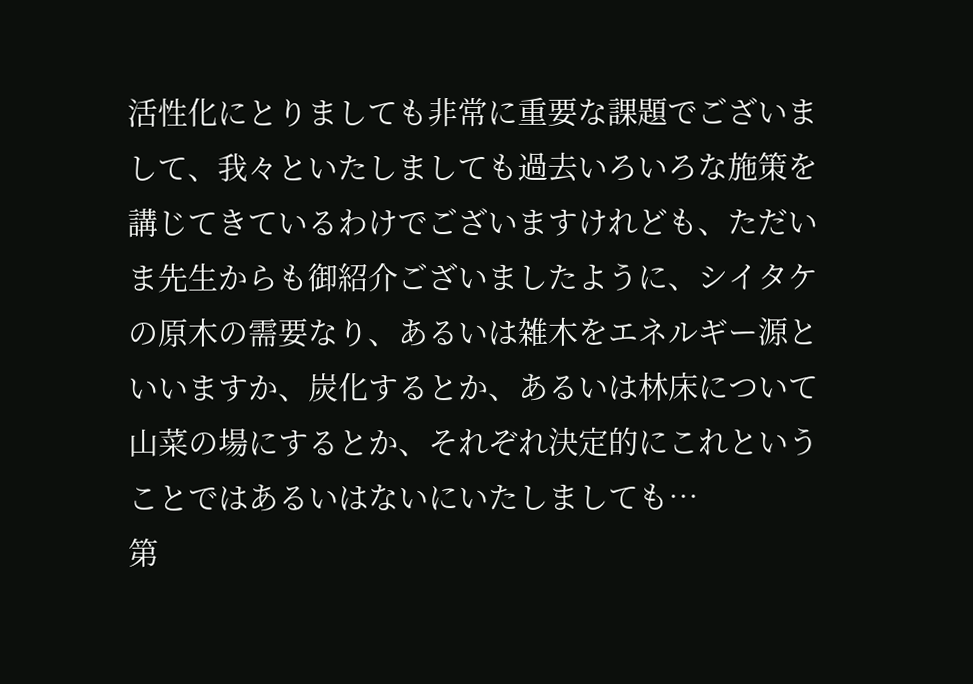活性化にとりましても非常に重要な課題でございまして、我々といたしましても過去いろいろな施策を講じてきているわけでございますけれども、ただいま先生からも御紹介ございましたように、シイタケの原木の需要なり、あるいは雑木をエネルギー源といいますか、炭化するとか、あるいは林床について山菜の場にするとか、それぞれ決定的にこれということではあるいはないにいたしましても…
第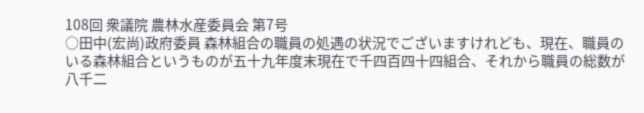108回 衆議院 農林水産委員会 第7号
○田中(宏尚)政府委員 森林組合の職員の処遇の状況でございますけれども、現在、職員のいる森林組合というものが五十九年度末現在で千四百四十四組合、それから職員の総数が八千二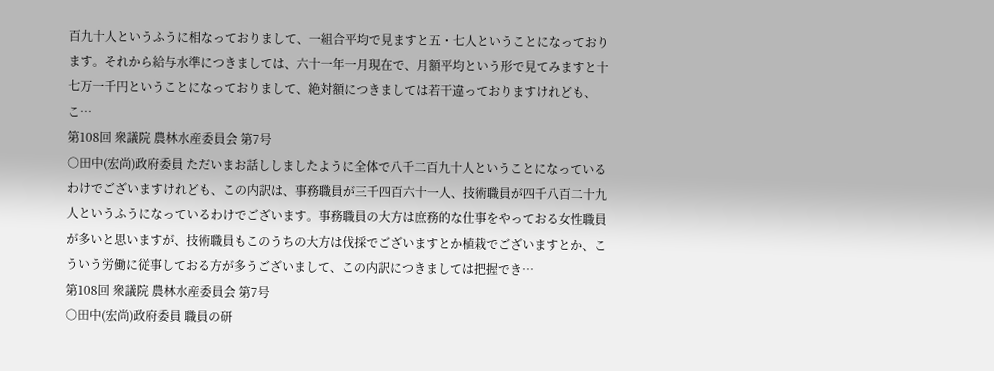百九十人というふうに相なっておりまして、一組合平均で見ますと五・七人ということになっております。それから給与水準につきましては、六十一年一月現在で、月額平均という形で見てみますと十七万一千円ということになっておりまして、絶対額につきましては若干違っておりますけれども、こ…
第108回 衆議院 農林水産委員会 第7号
○田中(宏尚)政府委員 ただいまお話ししましたように全体で八千二百九十人ということになっているわけでございますけれども、この内訳は、事務職員が三千四百六十一人、技術職員が四千八百二十九人というふうになっているわけでございます。事務職員の大方は庶務的な仕事をやっておる女性職員が多いと思いますが、技術職員もこのうちの大方は伐採でございますとか植栽でございますとか、こういう労働に従事しておる方が多うございまして、この内訳につきましては把握でき…
第108回 衆議院 農林水産委員会 第7号
○田中(宏尚)政府委員 職員の研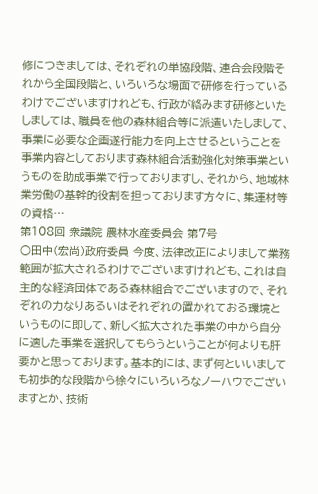修につきましては、それぞれの単協段階、連合会段階それから全国段階と、いろいろな場面で研修を行っているわけでございますけれども、行政が絡みます研修といたしましては、職員を他の森林組合等に派遣いたしまして、事業に必要な企画遂行能力を向上させるということを事業内容としております森林組合活動強化対策事業というものを助成事業で行っておりますし、それから、地域林業労働の基幹的役割を担っております方々に、集運材等の資格…
第108回 衆議院 農林水産委員会 第7号
○田中(宏尚)政府委員 今度、法律改正によりまして業務範囲が拡大されるわけでございますけれども、これは自主的な経済団体である森林組合でございますので、それぞれの力なりあるいはそれぞれの置かれておる環境というものに即して、新しく拡大された事業の中から自分に適した事業を選択してもらうということが何よりも肝要かと思っております。基本的には、まず何といいましても初歩的な段階から徐々にいろいろなノーハウでございますとか、技術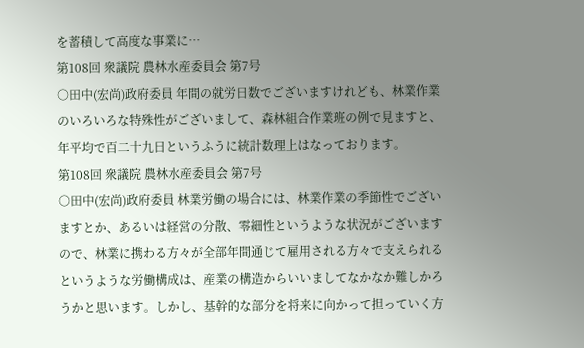を蓄積して高度な事業に…
第108回 衆議院 農林水産委員会 第7号
○田中(宏尚)政府委員 年間の就労日数でございますけれども、林業作業のいろいろな特殊性がございまして、森林組合作業班の例で見ますと、年平均で百二十九日というふうに統計数理上はなっております。
第108回 衆議院 農林水産委員会 第7号
○田中(宏尚)政府委員 林業労働の場合には、林業作業の季節性でございますとか、あるいは経営の分散、零細性というような状況がございますので、林業に携わる方々が全部年間通じて雇用される方々で支えられるというような労働構成は、産業の構造からいいましてなかなか難しかろうかと思います。しかし、基幹的な部分を将来に向かって担っていく方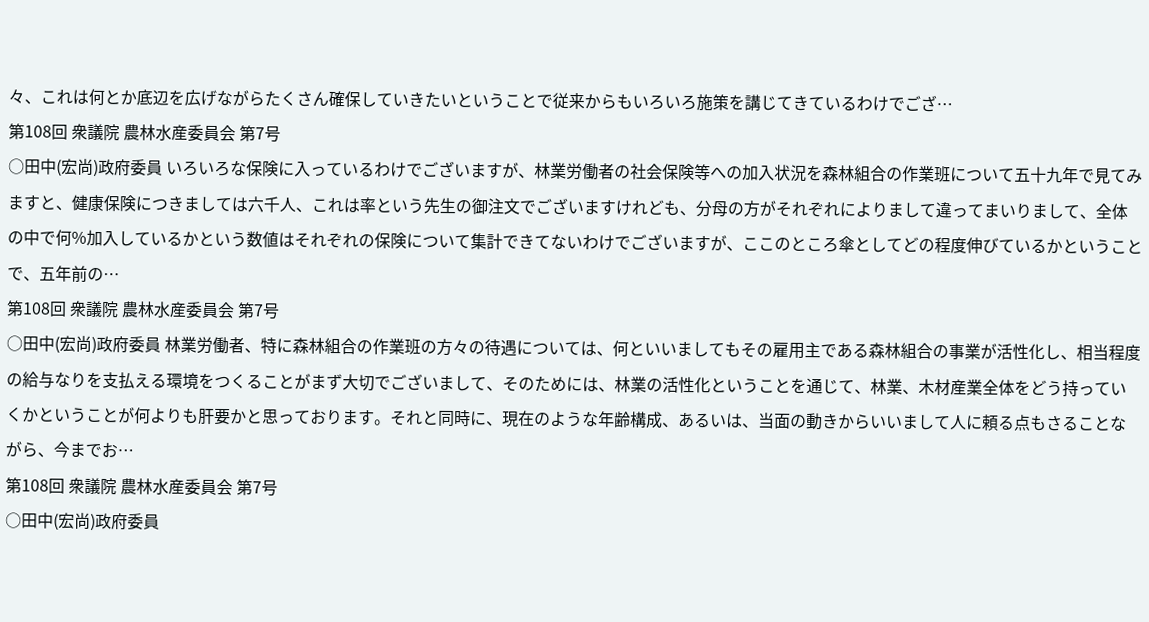々、これは何とか底辺を広げながらたくさん確保していきたいということで従来からもいろいろ施策を講じてきているわけでござ…
第108回 衆議院 農林水産委員会 第7号
○田中(宏尚)政府委員 いろいろな保険に入っているわけでございますが、林業労働者の社会保険等への加入状況を森林組合の作業班について五十九年で見てみますと、健康保険につきましては六千人、これは率という先生の御注文でございますけれども、分母の方がそれぞれによりまして違ってまいりまして、全体の中で何%加入しているかという数値はそれぞれの保険について集計できてないわけでございますが、ここのところ傘としてどの程度伸びているかということで、五年前の…
第108回 衆議院 農林水産委員会 第7号
○田中(宏尚)政府委員 林業労働者、特に森林組合の作業班の方々の待遇については、何といいましてもその雇用主である森林組合の事業が活性化し、相当程度の給与なりを支払える環境をつくることがまず大切でございまして、そのためには、林業の活性化ということを通じて、林業、木材産業全体をどう持っていくかということが何よりも肝要かと思っております。それと同時に、現在のような年齢構成、あるいは、当面の動きからいいまして人に頼る点もさることながら、今までお…
第108回 衆議院 農林水産委員会 第7号
○田中(宏尚)政府委員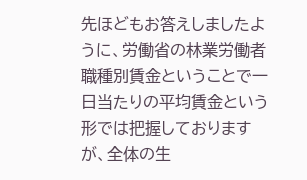先ほどもお答えしましたように、労働省の林業労働者職種別賃金ということで一日当たりの平均賃金という形では把握しておりますが、全体の生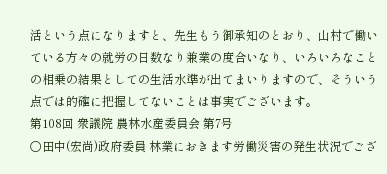活という点になりますと、先生もう御承知のとおり、山村で働いている方々の就労の日数なり兼業の度合いなり、いろいろなことの相乗の結果としての生活水準が出てまいりますので、そういう点では的確に把握してないことは事実でございます。
第108回 衆議院 農林水産委員会 第7号
○田中(宏尚)政府委員 林業におきます労働災害の発生状況でござ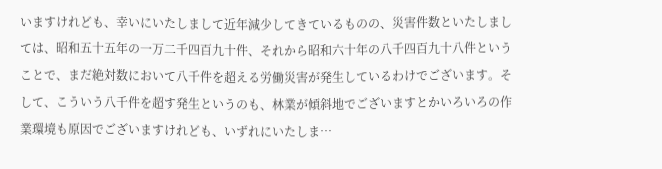いますけれども、幸いにいたしまして近年減少してきているものの、災害件数といたしましては、昭和五十五年の一万二千四百九十件、それから昭和六十年の八千四百九十八件ということで、まだ絶対数において八千件を超える労働災害が発生しているわけでございます。そして、こういう八千件を超す発生というのも、林業が傾斜地でございますとかいろいろの作業環境も原因でございますけれども、いずれにいたしま…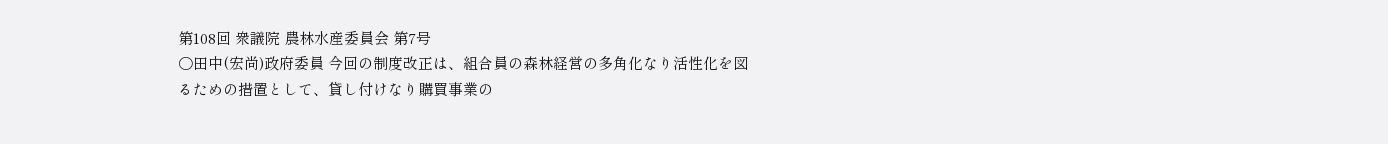第108回 衆議院 農林水産委員会 第7号
○田中(宏尚)政府委員 今回の制度改正は、組合員の森林経営の多角化なり活性化を図るための措置として、貸し付けなり購買事業の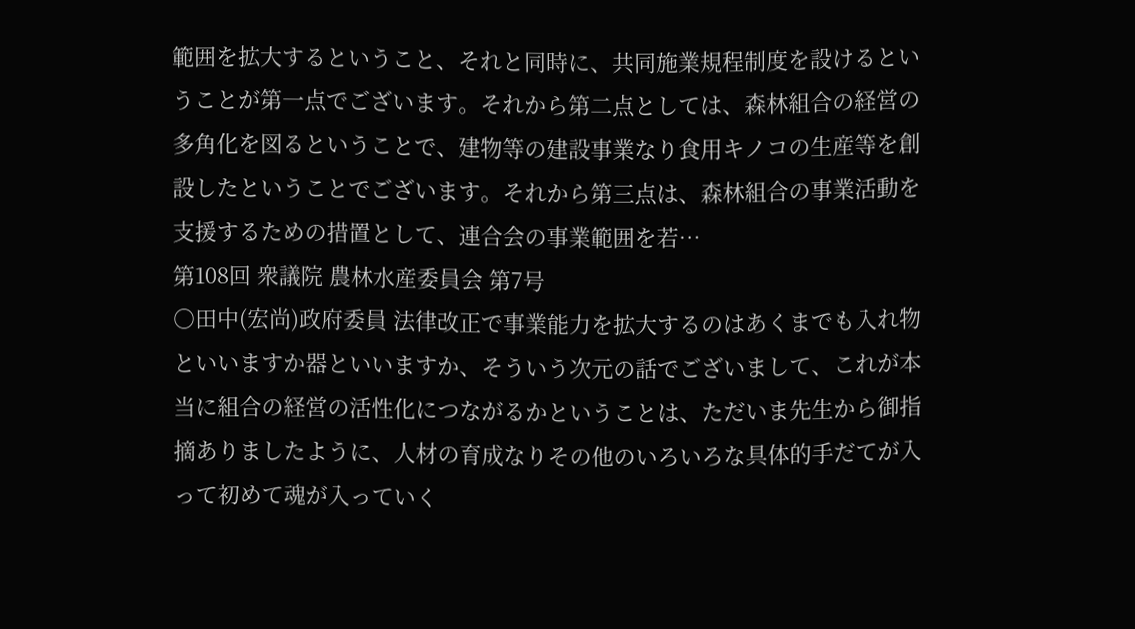範囲を拡大するということ、それと同時に、共同施業規程制度を設けるということが第一点でございます。それから第二点としては、森林組合の経営の多角化を図るということで、建物等の建設事業なり食用キノコの生産等を創設したということでございます。それから第三点は、森林組合の事業活動を支援するための措置として、連合会の事業範囲を若…
第108回 衆議院 農林水産委員会 第7号
○田中(宏尚)政府委員 法律改正で事業能力を拡大するのはあくまでも入れ物といいますか器といいますか、そういう次元の話でございまして、これが本当に組合の経営の活性化につながるかということは、ただいま先生から御指摘ありましたように、人材の育成なりその他のいろいろな具体的手だてが入って初めて魂が入っていく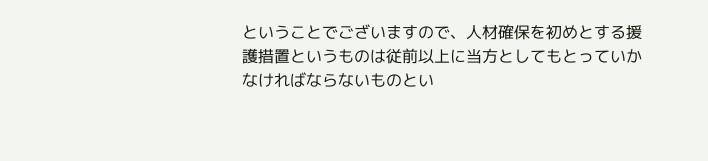ということでございますので、人材確保を初めとする援護措置というものは従前以上に当方としてもとっていかなければならないものとい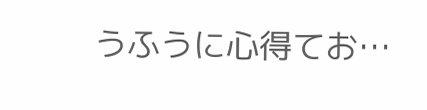うふうに心得てお…